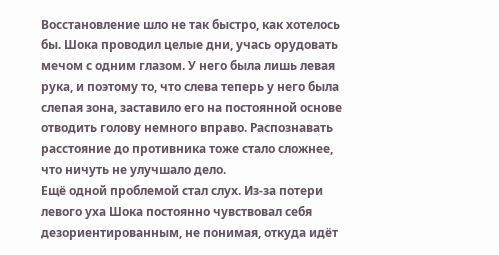Восстановление шло не так быстро, как хотелось бы. Шока проводил целые дни, учась орудовать мечом с одним глазом. У него была лишь левая рука, и поэтому то, что слева теперь у него была слепая зона, заставило его на постоянной основе отводить голову немного вправо. Распознавать расстояние до противника тоже стало сложнее, что ничуть не улучшало дело.
Ещё одной проблемой стал слух. Из-за потери левого уха Шока постоянно чувствовал себя дезориентированным, не понимая, откуда идёт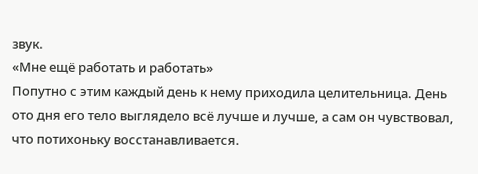звук.
«Мне ещё работать и работать»
Попутно с этим каждый день к нему приходила целительница. День ото дня его тело выглядело всё лучше и лучше, а сам он чувствовал, что потихоньку восстанавливается.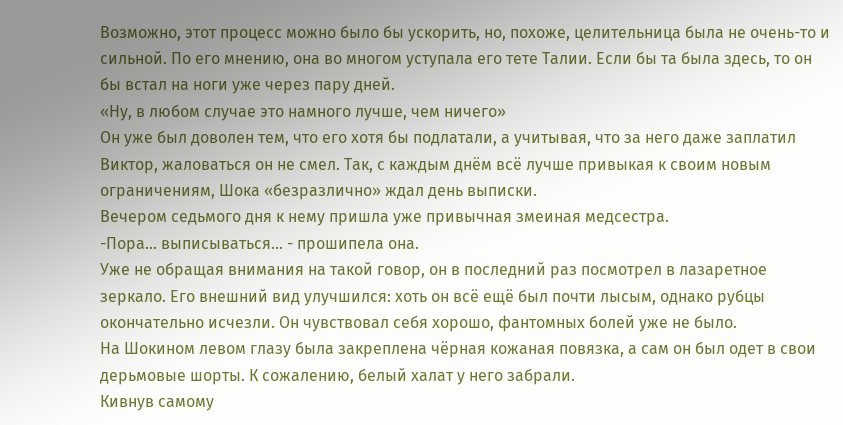Возможно, этот процесс можно было бы ускорить, но, похоже, целительница была не очень-то и сильной. По его мнению, она во многом уступала его тете Талии. Если бы та была здесь, то он бы встал на ноги уже через пару дней.
«Ну, в любом случае это намного лучше, чем ничего»
Он уже был доволен тем, что его хотя бы подлатали, а учитывая, что за него даже заплатил Виктор, жаловаться он не смел. Так, с каждым днём всё лучше привыкая к своим новым ограничениям, Шока «безразлично» ждал день выписки.
Вечером седьмого дня к нему пришла уже привычная змеиная медсестра.
-Пора… выписываться… - прошипела она.
Уже не обращая внимания на такой говор, он в последний раз посмотрел в лазаретное зеркало. Его внешний вид улучшился: хоть он всё ещё был почти лысым, однако рубцы окончательно исчезли. Он чувствовал себя хорошо, фантомных болей уже не было.
На Шокином левом глазу была закреплена чёрная кожаная повязка, а сам он был одет в свои дерьмовые шорты. К сожалению, белый халат у него забрали.
Кивнув самому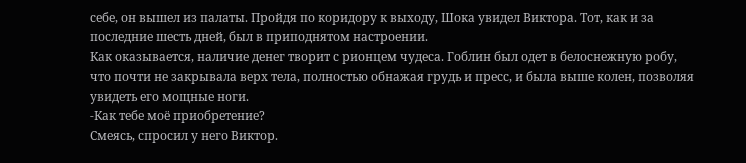себе, он вышел из палаты. Пройдя по коридору к выходу, Шока увидел Виктора. Тот, как и за последние шесть дней, был в приподнятом настроении.
Как оказывается, наличие денег творит с рионцем чудеса. Гоблин был одет в белоснежную робу, что почти не закрывала верх тела, полностью обнажая грудь и пресс, и была выше колен, позволяя увидеть его мощные ноги.
-Как тебе моё приобретение?
Смеясь, спросил у него Виктор.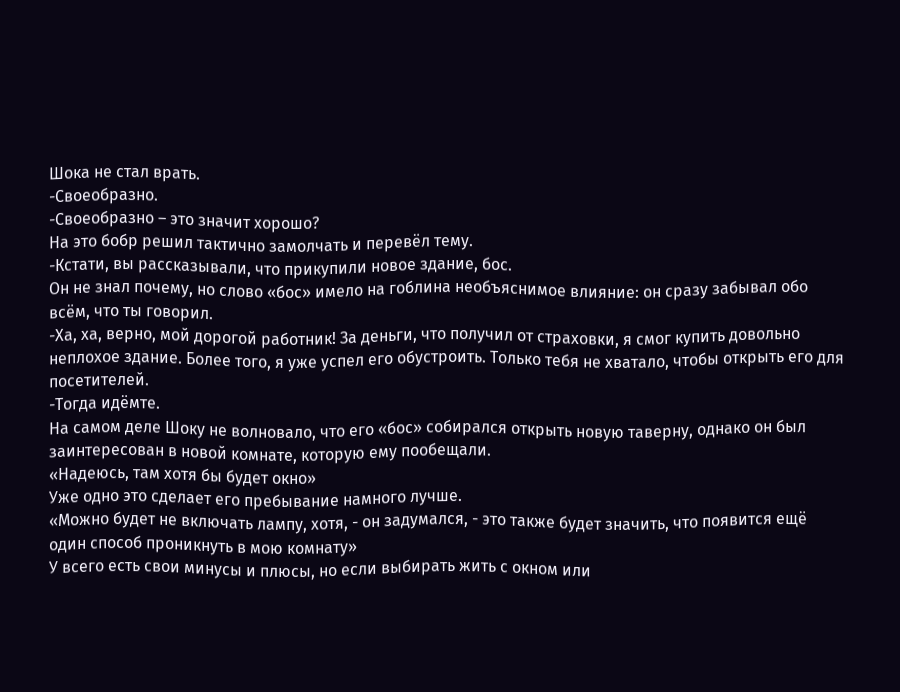Шока не стал врать.
-Своеобразно.
-Своеобразно – это значит хорошо?
На это бобр решил тактично замолчать и перевёл тему.
-Кстати, вы рассказывали, что прикупили новое здание, бос.
Он не знал почему, но слово «бос» имело на гоблина необъяснимое влияние: он сразу забывал обо всём, что ты говорил.
-Ха, ха, верно, мой дорогой работник! За деньги, что получил от страховки, я смог купить довольно неплохое здание. Более того, я уже успел его обустроить. Только тебя не хватало, чтобы открыть его для посетителей.
-Тогда идёмте.
На самом деле Шоку не волновало, что его «бос» собирался открыть новую таверну, однако он был заинтересован в новой комнате, которую ему пообещали.
«Надеюсь, там хотя бы будет окно»
Уже одно это сделает его пребывание намного лучше.
«Можно будет не включать лампу, хотя, - он задумался, - это также будет значить, что появится ещё один способ проникнуть в мою комнату»
У всего есть свои минусы и плюсы, но если выбирать жить с окном или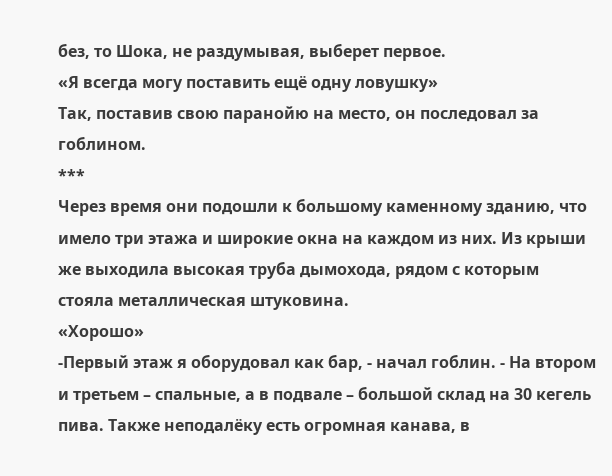без, то Шока, не раздумывая, выберет первое.
«Я всегда могу поставить ещё одну ловушку»
Так, поставив свою паранойю на место, он последовал за гоблином.
***
Через время они подошли к большому каменному зданию, что имело три этажа и широкие окна на каждом из них. Из крыши же выходила высокая труба дымохода, рядом с которым стояла металлическая штуковина.
«Хорошо»
-Первый этаж я оборудовал как бар, - начал гоблин. - На втором и третьем – спальные, а в подвале – большой склад на 30 кегель пива. Также неподалёку есть огромная канава, в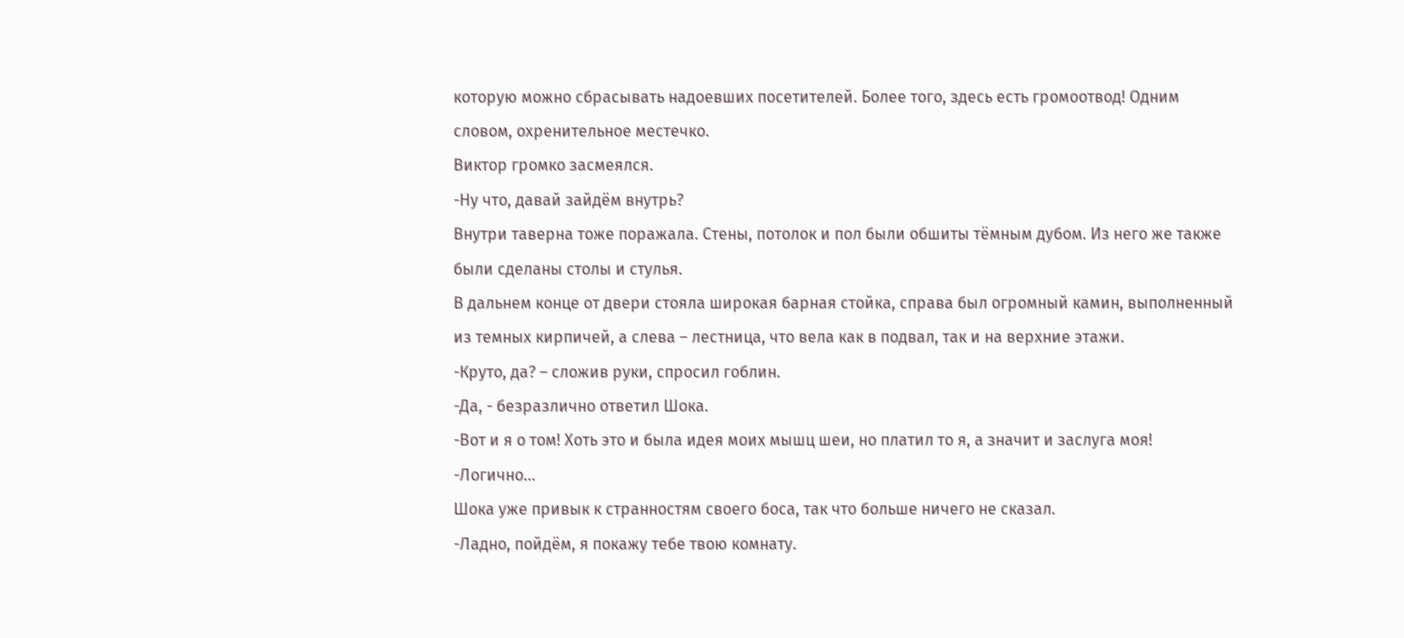которую можно сбрасывать надоевших посетителей. Более того, здесь есть громоотвод! Одним словом, охренительное местечко.
Виктор громко засмеялся.
-Ну что, давай зайдём внутрь?
Внутри таверна тоже поражала. Стены, потолок и пол были обшиты тёмным дубом. Из него же также были сделаны столы и стулья.
В дальнем конце от двери стояла широкая барная стойка, справа был огромный камин, выполненный из темных кирпичей, а слева – лестница, что вела как в подвал, так и на верхние этажи.
-Круто, да? – сложив руки, спросил гоблин.
-Да, - безразлично ответил Шока.
-Вот и я о том! Хоть это и была идея моих мышц шеи, но платил то я, а значит и заслуга моя!
-Логично…
Шока уже привык к странностям своего боса, так что больше ничего не сказал.
-Ладно, пойдём, я покажу тебе твою комнату.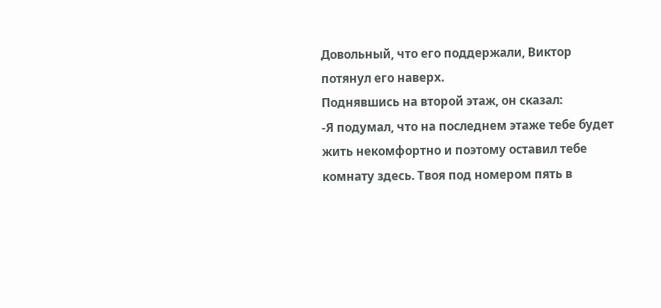Довольный, что его поддержали, Виктор потянул его наверх.
Поднявшись на второй этаж, он сказал:
-Я подумал, что на последнем этаже тебе будет жить некомфортно и поэтому оставил тебе комнату здесь. Твоя под номером пять в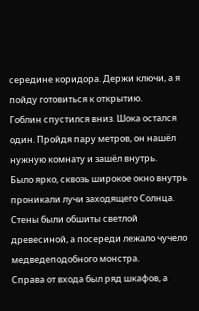середине коридора. Держи ключи, а я пойду готовиться к открытию.
Гоблин спустился вниз. Шока остался один. Пройдя пару метров, он нашёл нужную комнату и зашёл внутрь.
Было ярко, сквозь широкое окно внутрь проникали лучи заходящего Солнца. Стены были обшиты светлой древесиной, а посереди лежало чучело медведеподобного монстра.
Справа от входа был ряд шкафов, а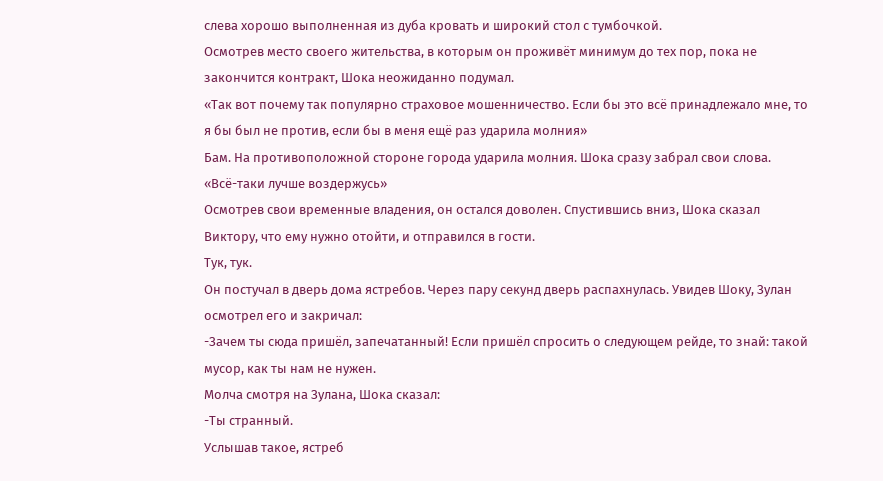слева хорошо выполненная из дуба кровать и широкий стол с тумбочкой.
Осмотрев место своего жительства, в которым он проживёт минимум до тех пор, пока не закончится контракт, Шока неожиданно подумал.
«Так вот почему так популярно страховое мошенничество. Если бы это всё принадлежало мне, то я бы был не против, если бы в меня ещё раз ударила молния»
Бам. На противоположной стороне города ударила молния. Шока сразу забрал свои слова.
«Всё-таки лучше воздержусь»
Осмотрев свои временные владения, он остался доволен. Спустившись вниз, Шока сказал Виктору, что ему нужно отойти, и отправился в гости.
Тук, тук.
Он постучал в дверь дома ястребов. Через пару секунд дверь распахнулась. Увидев Шоку, Зулан осмотрел его и закричал:
-Зачем ты сюда пришёл, запечатанный! Если пришёл спросить о следующем рейде, то знай: такой мусор, как ты нам не нужен.
Молча смотря на Зулана, Шока сказал:
-Ты странный.
Услышав такое, ястреб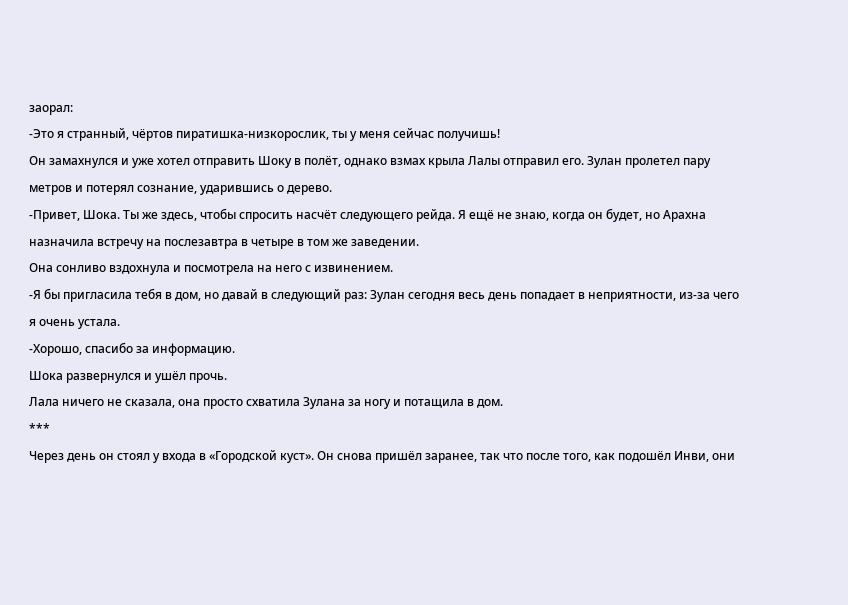заорал:
-Это я странный, чёртов пиратишка-низкорослик, ты у меня сейчас получишь!
Он замахнулся и уже хотел отправить Шоку в полёт, однако взмах крыла Лалы отправил его. Зулан пролетел пару метров и потерял сознание, ударившись о дерево.
-Привет, Шока. Ты же здесь, чтобы спросить насчёт следующего рейда. Я ещё не знаю, когда он будет, но Арахна назначила встречу на послезавтра в четыре в том же заведении.
Она сонливо вздохнула и посмотрела на него с извинением.
-Я бы пригласила тебя в дом, но давай в следующий раз: Зулан сегодня весь день попадает в неприятности, из-за чего я очень устала.
-Хорошо, спасибо за информацию.
Шока развернулся и ушёл прочь.
Лала ничего не сказала, она просто схватила Зулана за ногу и потащила в дом.
***
Через день он стоял у входа в «Городской куст». Он снова пришёл заранее, так что после того, как подошёл Инви, они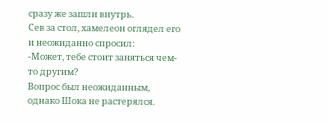сразу же зашли внутрь.
Сев за стол, хамелеон оглядел его и неожиданно спросил:
-Может, тебе стоит заняться чем-то другим?
Вопрос был неожиданным, однако Шока не растерялся.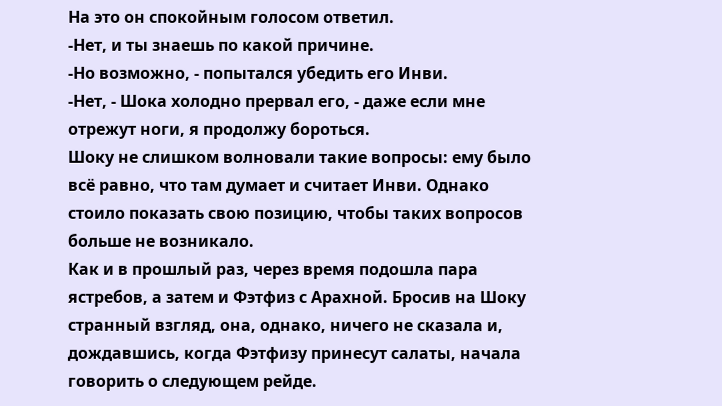На это он спокойным голосом ответил.
-Нет, и ты знаешь по какой причине.
-Но возможно, - попытался убедить его Инви.
-Нет, - Шока холодно прервал его, - даже если мне отрежут ноги, я продолжу бороться.
Шоку не слишком волновали такие вопросы: ему было всё равно, что там думает и считает Инви. Однако стоило показать свою позицию, чтобы таких вопросов больше не возникало.
Как и в прошлый раз, через время подошла пара ястребов, а затем и Фэтфиз с Арахной. Бросив на Шоку странный взгляд, она, однако, ничего не сказала и, дождавшись, когда Фэтфизу принесут салаты, начала говорить о следующем рейде.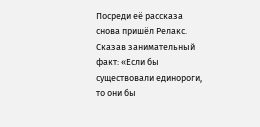Посреди её рассказа снова пришёл Релакс. Сказав занимательный факт: «Если бы существовали единороги, то они бы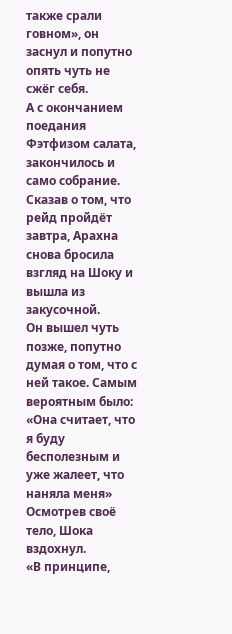также срали говном», он заснул и попутно опять чуть не сжёг себя.
А с окончанием поедания Фэтфизом салата, закончилось и само собрание. Сказав о том, что рейд пройдёт завтра, Арахна снова бросила взгляд на Шоку и вышла из закусочной.
Он вышел чуть позже, попутно думая о том, что с ней такое. Самым вероятным было:
«Она считает, что я буду бесполезным и уже жалеет, что наняла меня»
Осмотрев своё тело, Шока вздохнул.
«В принципе,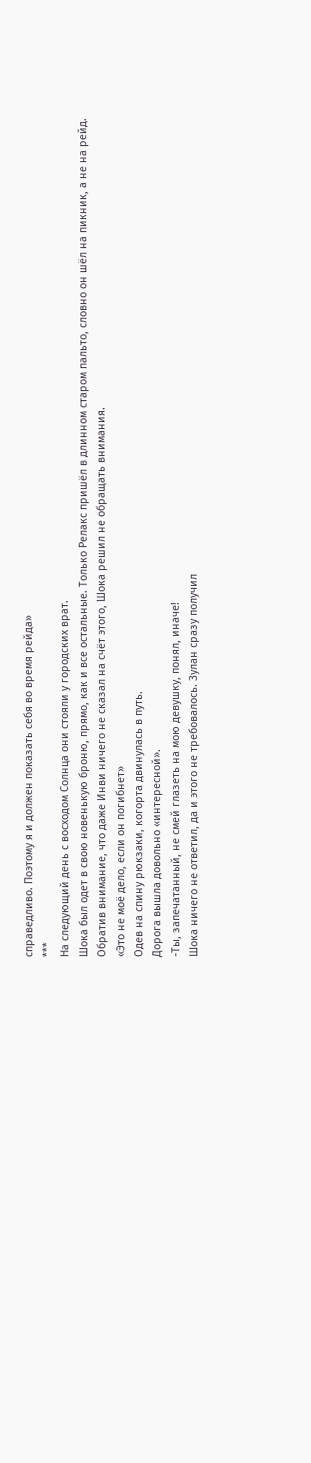справедливо. Поэтому я и должен показать себя во время рейда»
***
На следующий день с восходом Солнца они стояли у городских врат.
Шока был одет в свою новенькую броню, прямо, как и все остальные. Только Релакс пришёл в длинном старом пальто, словно он шёл на пикник, а не на рейд.
Обратив внимание, что даже Инви ничего не сказал на счёт этого, Шока решил не обращать внимания.
«Это не моё дело, если он погибнет»
Одев на спину рюкзаки, когорта двинулась в путь.
Дорога вышла довольно «интересной».
-Ты, запечатанный, не смей глазеть на мою девушку, понял, иначе!
Шока ничего не ответил, да и этого не требовалось. Зулан сразу получил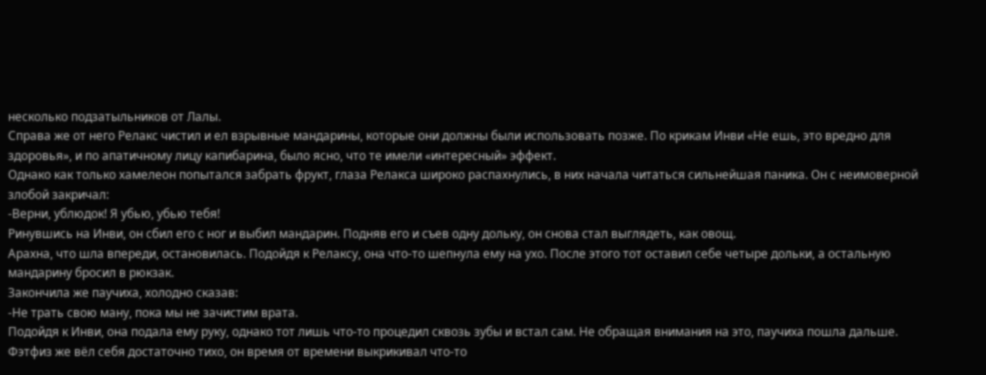несколько подзатыльников от Лалы.
Справа же от него Релакс чистил и ел взрывные мандарины, которые они должны были использовать позже. По крикам Инви «Не ешь, это вредно для здоровья», и по апатичному лицу капибарина, было ясно, что те имели «интересный» эффект.
Однако как только хамелеон попытался забрать фрукт, глаза Релакса широко распахнулись, в них начала читаться сильнейшая паника. Он с неимоверной злобой закричал:
-Верни, ублюдок! Я убью, убью тебя!
Ринувшись на Инви, он сбил его с ног и выбил мандарин. Подняв его и съев одну дольку, он снова стал выглядеть, как овощ.
Арахна, что шла впереди, остановилась. Подойдя к Релаксу, она что-то шепнула ему на ухо. После этого тот оставил себе четыре дольки, а остальную мандарину бросил в рюкзак.
Закончила же паучиха, холодно сказав:
-Не трать свою ману, пока мы не зачистим врата.
Подойдя к Инви, она подала ему руку, однако тот лишь что-то процедил сквозь зубы и встал сам. Не обращая внимания на это, паучиха пошла дальше.
Фэтфиз же вёл себя достаточно тихо, он время от времени выкрикивал что-то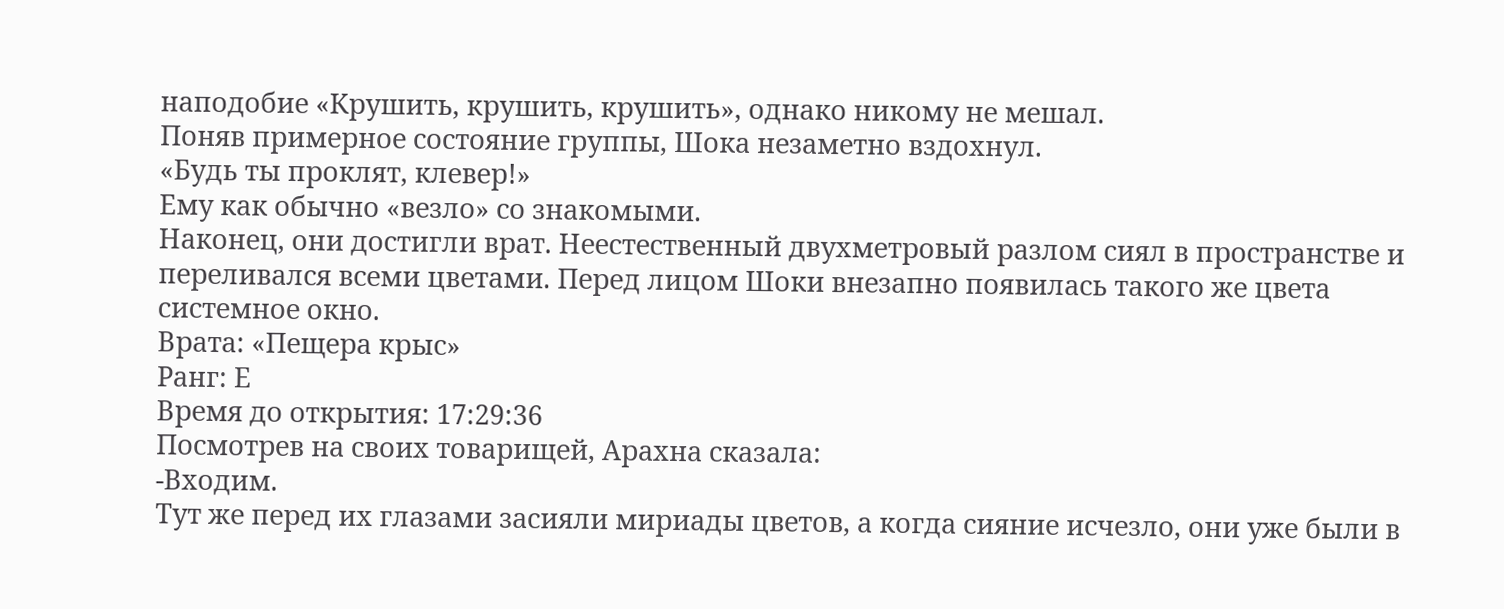наподобие «Крушить, крушить, крушить», однако никому не мешал.
Поняв примерное состояние группы, Шока незаметно вздохнул.
«Будь ты проклят, клевер!»
Ему как обычно «везло» со знакомыми.
Наконец, они достигли врат. Неестественный двухметровый разлом сиял в пространстве и переливался всеми цветами. Перед лицом Шоки внезапно появилась такого же цвета системное окно.
Врата: «Пещера крыс»
Ранг: E
Время до открытия: 17:29:36
Посмотрев на своих товарищей, Арахна сказала:
-Входим.
Тут же перед их глазами засияли мириады цветов, а когда сияние исчезло, они уже были в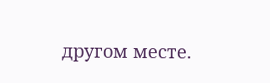другом месте.